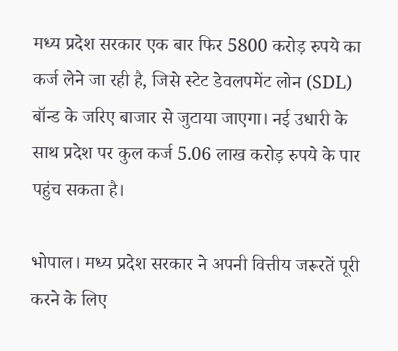मध्य प्रदेश सरकार एक बार फिर 5800 करोड़ रुपये का कर्ज लेने जा रही है, जिसे स्टेट डेवलपमेंट लोन (SDL) बॉन्ड के जरिए बाजार से जुटाया जाएगा। नई उधारी के साथ प्रदेश पर कुल कर्ज 5.06 लाख करोड़ रुपये के पार पहुंच सकता है।

भोपाल। मध्य प्रदेश सरकार ने अपनी वित्तीय जरूरतें पूरी करने के लिए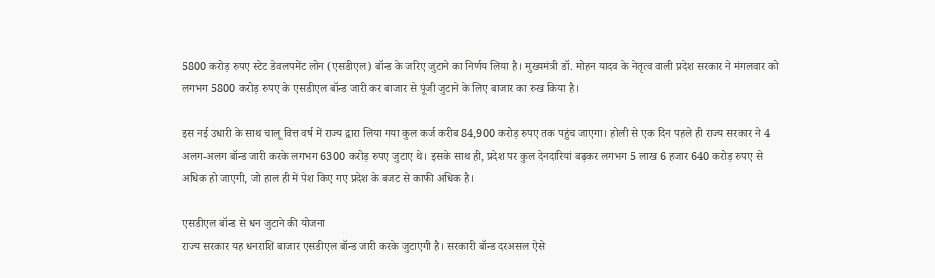5800 करोड़ रुपए स्टेट डेवलपमेंट लोन (एसडीएल) बॉन्ड के जरिए जुटाने का निर्णय लिया है। मुख्यमंत्री डॉ. मोहन यादव के नेतृत्व वाली प्रदेश सरकार ने मंगलवार को लगभग 5800 करोड़ रुपए के एसडीएल बॉन्ड जारी कर बाजार से पूंजी जुटाने के लिए बाजार का रुख किया है।

इस नई उधारी के साथ चालू वित्त वर्ष में राज्य द्वारा लिया गया कुल कर्ज करीब 84,900 करोड़ रुपए तक पहुंच जाएगा। होली से एक दिन पहले ही राज्य सरकार ने 4 अलग-अलग बॉन्ड जारी करके लगभग 6300 करोड़ रुपए जुटाए थे। इसके साथ ही, प्रदेश पर कुल देनदारियां बढ़कर लगभग 5 लाख 6 हजार 640 करोड़ रुपए से अधिक हो जाएगी, जो हाल ही में पेश किए गए प्रदेश के बजट से काफी अधिक है।

एसडीएल बॉन्ड से धन जुटाने की योजना
राज्य सरकार यह धनराशि बाजार एसडीएल बॉन्ड जारी करके जुटाएगी है। सरकारी बॉन्ड दरअसल ऐसे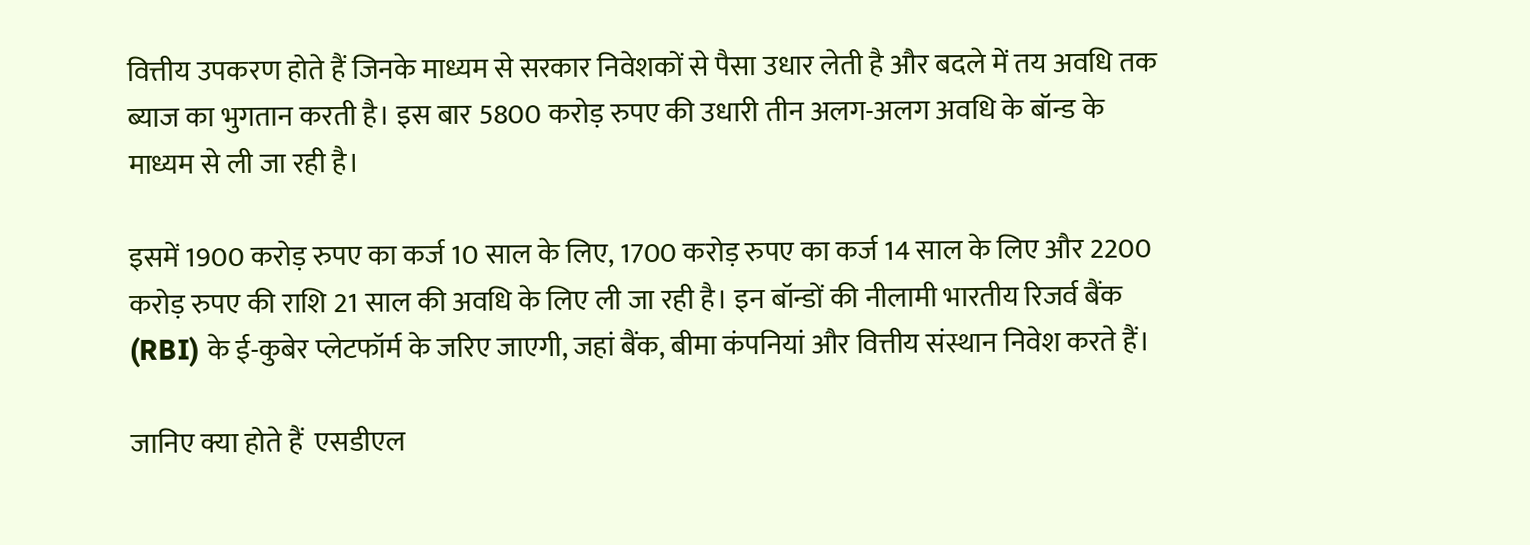वित्तीय उपकरण होते हैं जिनके माध्यम से सरकार निवेशकों से पैसा उधार लेती है और बदले में तय अवधि तक ब्याज का भुगतान करती है। इस बार 5800 करोड़ रुपए की उधारी तीन अलग-अलग अवधि के बॉन्ड के माध्यम से ली जा रही है।

इसमें 1900 करोड़ रुपए का कर्ज 10 साल के लिए, 1700 करोड़ रुपए का कर्ज 14 साल के लिए और 2200 करोड़ रुपए की राशि 21 साल की अवधि के लिए ली जा रही है। इन बॉन्डों की नीलामी भारतीय रिजर्व बैंक (RBI) के ई-कुबेर प्लेटफॉर्म के जरिए जाएगी, जहां बैंक, बीमा कंपनियां और वित्तीय संस्थान निवेश करते हैं।

जानिए क्या होते हैं  एसडीएल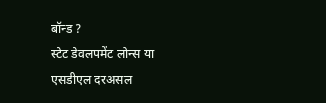बॉन्ड ?
स्टेट डेवलपमेंट लोन्स या एसडीएल दरअसल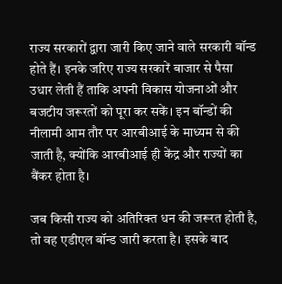राज्य सरकारों द्वारा जारी किए जाने वाले सरकारी बॉन्ड होते हैं। इनके जरिए राज्य सरकारें बाजार से पैसा उधार लेती हैं ताकि अपनी विकास योजनाओं और बजटीय जरूरतों को पूरा कर सकें। इन बॉन्डों की नीलामी आम तौर पर आरबीआई के माध्यम से की जाती है, क्योंकि आरबीआई ही केंद्र और राज्यों का बैंकर होता है।

जब किसी राज्य को अतिरिक्त धन की जरूरत होती है, तो वह एडीएल बॉन्ड जारी करता है। इसके बाद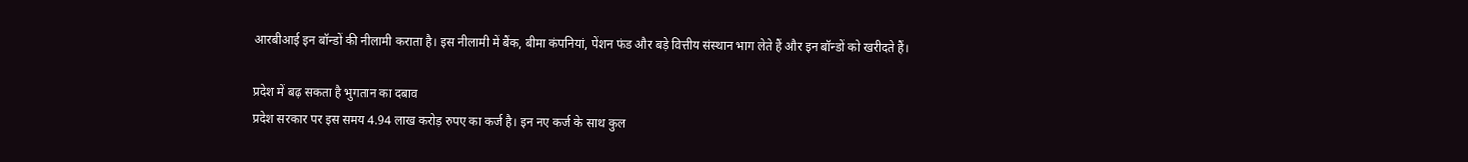आरबीआई इन बॉन्डों की नीलामी कराता है। इस नीलामी में बैंक, बीमा कंपनियां, पेंशन फंड और बड़े वित्तीय संस्थान भाग लेते हैं और इन बॉन्डों को खरीदते हैं।

प्रदेश में बढ़ सकता है भुगतान का दबाव
प्रदेश सरकार पर इस समय 4.94 लाख करोड़ रुपए का कर्ज है। इन नए कर्ज के साथ कुल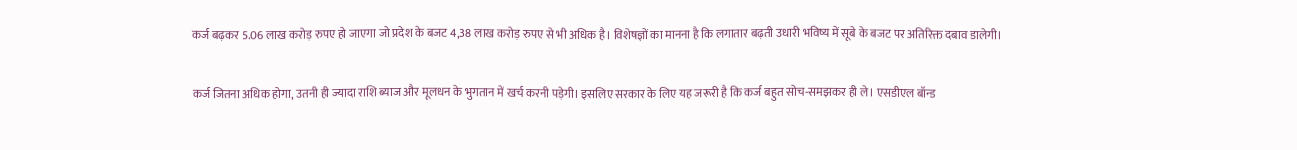कर्ज बढ़कर 5.06 लाख करोड़ रुपए हो जाएगा जो प्रदेश के बजट 4,38 लाख करोड़ रुपए से भी अधिक है। विशेषज्ञों का मानना है कि लगातार बढ़ती उधारी भविष्य में सूबे के बजट पर अतिरिक्त दबाव डालेगी।

कर्ज जितना अधिक होगा, उतनी ही ज्यादा राशि ब्याज और मूलधन के भुगतान में खर्च करनी पड़ेगी। इसलिए सरकार के लिए यह जरूरी है कि कर्ज बहुत सोच-समझकर ही ले। एसडीएल बॉन्ड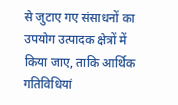से जुटाए गए संसाधनों का उपयोग उत्पादक क्षेत्रों में किया जाए, ताकि आर्थिक गतिविधियां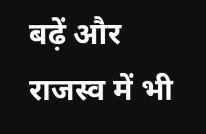बढ़ें और राजस्व में भी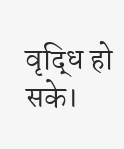वृद्धि हो सके।